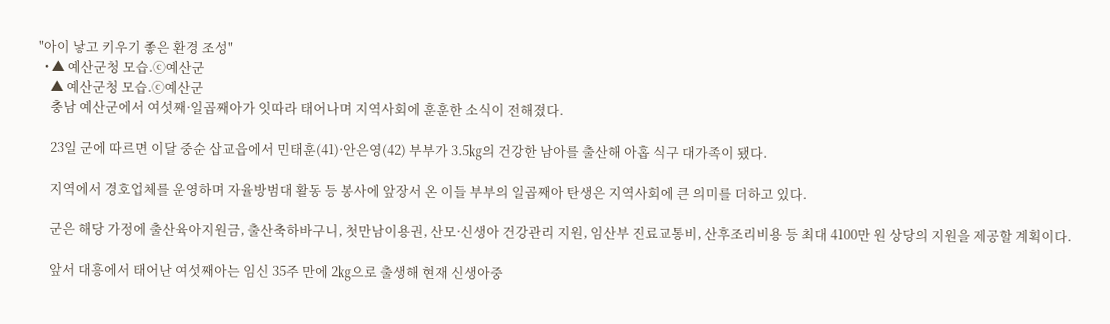"아이 낳고 키우기 좋은 환경 조성"
  • ▲ 예산군청 모습.ⓒ예산군
    ▲ 예산군청 모습.ⓒ예산군
    충남 예산군에서 여섯째·일곱째아가 잇따라 태어나며 지역사회에 훈훈한 소식이 전해졌다.

    23일 군에 따르면 이달 중순 삽교읍에서 민태훈(41)·안은영(42) 부부가 3.5㎏의 건강한 남아를 출산해 아홉 식구 대가족이 됐다.

    지역에서 경호업체를 운영하며 자율방범대 활동 등 봉사에 앞장서 온 이들 부부의 일곱째아 탄생은 지역사회에 큰 의미를 더하고 있다.

    군은 해당 가정에 출산육아지원금, 출산축하바구니, 첫만남이용권, 산모·신생아 건강관리 지원, 임산부 진료교통비, 산후조리비용 등 최대 4100만 원 상당의 지원을 제공할 계획이다.

    앞서 대흥에서 태어난 여섯째아는 임신 35주 만에 2㎏으로 출생해 현재 신생아중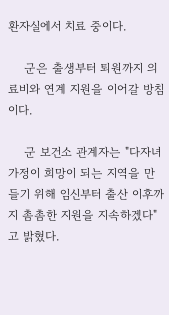환자실에서 치료 중이다.

    군은 출생부터 퇴원까지 의료비와 연계 지원을 이어갈 방침이다.

    군 보건소 관계자는 "다자녀 가정이 희망이 되는 지역을 만들기 위해 임신부터 출산 이후까지 촘촘한 지원을 지속하겠다"고 밝혔다.